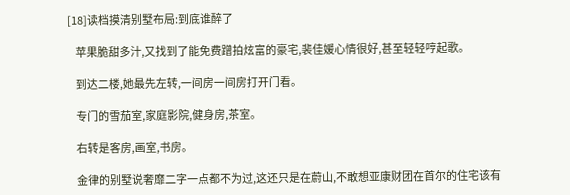[18]读档摸清别墅布局:到底谁醉了

    苹果脆甜多汁,又找到了能免费蹭拍炫富的豪宅,裴佳媛心情很好,甚至轻轻哼起歌。

    到达二楼,她最先左转,一间房一间房打开门看。

    专门的雪茄室,家庭影院,健身房,茶室。

    右转是客房,画室,书房。

    金律的别墅说奢靡二字一点都不为过,这还只是在蔚山,不敢想亚康财团在首尔的住宅该有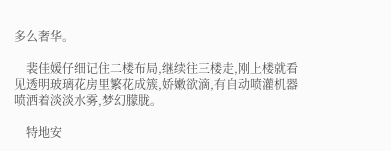多么奢华。

    裴佳媛仔细记住二楼布局,继续往三楼走,刚上楼就看见透明玻璃花房里繁花成簇,娇嫩欲滴,有自动喷灌机器喷洒着淡淡水雾,梦幻朦胧。

    特地安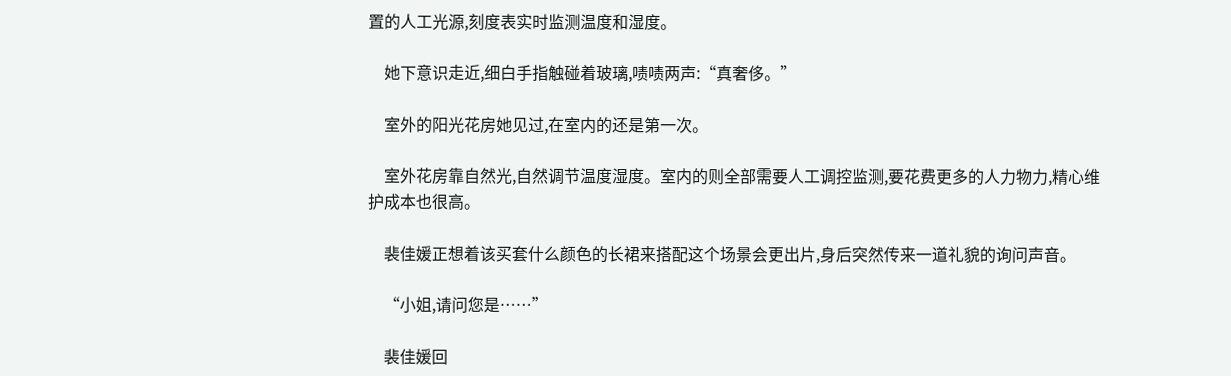置的人工光源,刻度表实时监测温度和湿度。

    她下意识走近,细白手指触碰着玻璃,啧啧两声:“真奢侈。”

    室外的阳光花房她见过,在室内的还是第一次。

    室外花房靠自然光,自然调节温度湿度。室内的则全部需要人工调控监测,要花费更多的人力物力,精心维护成本也很高。

    裴佳媛正想着该买套什么颜色的长裙来搭配这个场景会更出片,身后突然传来一道礼貌的询问声音。

    “小姐,请问您是……”

    裴佳媛回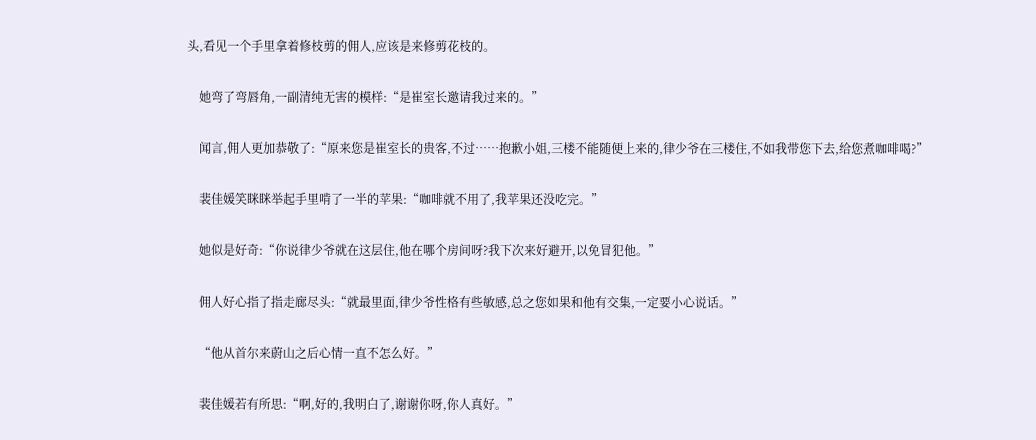头,看见一个手里拿着修枝剪的佣人,应该是来修剪花枝的。

    她弯了弯唇角,一副清纯无害的模样:“是崔室长邀请我过来的。”

    闻言,佣人更加恭敬了:“原来您是崔室长的贵客,不过……抱歉小姐,三楼不能随便上来的,律少爷在三楼住,不如我带您下去,给您煮咖啡喝?”

    裴佳媛笑眯眯举起手里啃了一半的苹果:“咖啡就不用了,我苹果还没吃完。”

    她似是好奇:“你说律少爷就在这层住,他在哪个房间呀?我下次来好避开,以免冒犯他。”

    佣人好心指了指走廊尽头:“就最里面,律少爷性格有些敏感,总之您如果和他有交集,一定要小心说话。”

    “他从首尔来蔚山之后心情一直不怎么好。”

    裴佳媛若有所思:“啊,好的,我明白了,谢谢你呀,你人真好。”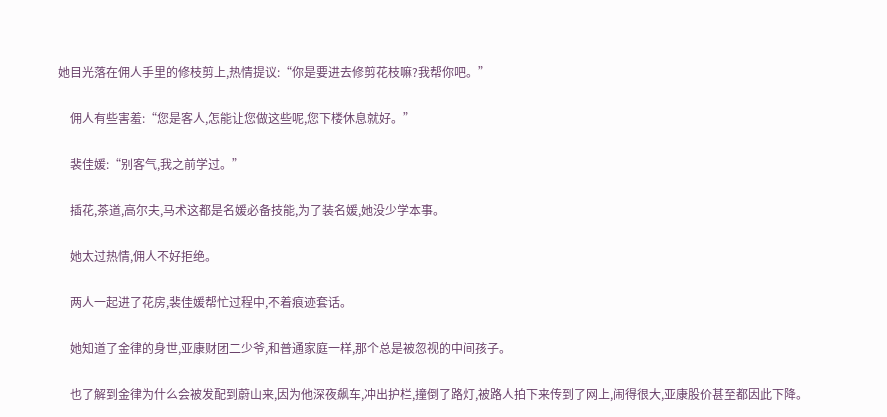她目光落在佣人手里的修枝剪上,热情提议:“你是要进去修剪花枝嘛?我帮你吧。”

    佣人有些害羞:“您是客人,怎能让您做这些呢,您下楼休息就好。”

    裴佳媛:“别客气,我之前学过。”

    插花,茶道,高尔夫,马术这都是名媛必备技能,为了装名媛,她没少学本事。

    她太过热情,佣人不好拒绝。

    两人一起进了花房,裴佳媛帮忙过程中,不着痕迹套话。

    她知道了金律的身世,亚康财团二少爷,和普通家庭一样,那个总是被忽视的中间孩子。

    也了解到金律为什么会被发配到蔚山来,因为他深夜飙车,冲出护栏,撞倒了路灯,被路人拍下来传到了网上,闹得很大,亚康股价甚至都因此下降。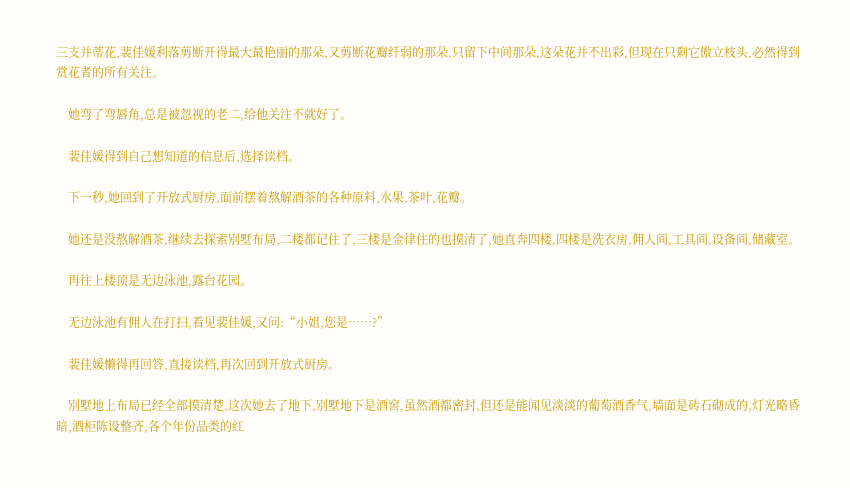三支并蒂花,裴佳媛利落剪断开得最大最艳丽的那朵,又剪断花瓣纤弱的那朵,只留下中间那朵,这朵花并不出彩,但现在只剩它傲立枝头,必然得到赏花者的所有关注。

    她弯了弯唇角,总是被忽视的老二,给他关注不就好了。

    裴佳媛得到自己想知道的信息后,选择读档。

    下一秒,她回到了开放式厨房,面前摆着熬解酒茶的各种原料,水果,茶叶,花瓣。

    她还是没熬解酒茶,继续去探索别墅布局,二楼都记住了,三楼是金律住的也摸清了,她直奔四楼,四楼是洗衣房,佣人间,工具间,设备间,储藏室。

    再往上楼顶是无边泳池,露台花园。

    无边泳池有佣人在打扫,看见裴佳媛,又问:“小姐,您是……?”

    裴佳媛懒得再回答,直接读档,再次回到开放式厨房。

    别墅地上布局已经全部摸清楚,这次她去了地下,别墅地下是酒窖,虽然酒都密封,但还是能闻见淡淡的葡萄酒香气,墙面是砖石砌成的,灯光略昏暗,酒柜陈设整齐,各个年份品类的红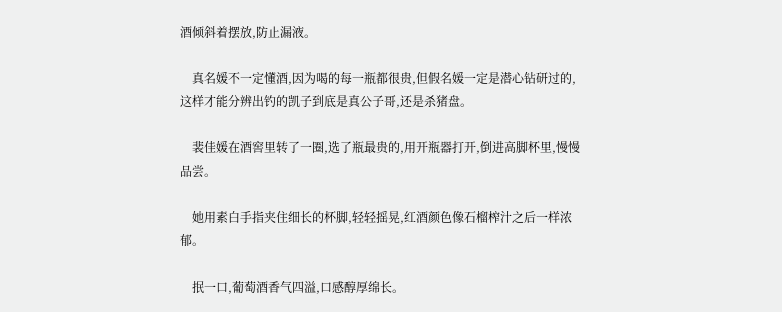酒倾斜着摆放,防止漏液。

    真名媛不一定懂酒,因为喝的每一瓶都很贵,但假名媛一定是潜心钻研过的,这样才能分辨出钓的凯子到底是真公子哥,还是杀猪盘。

    裴佳媛在酒窖里转了一圈,选了瓶最贵的,用开瓶器打开,倒进高脚杯里,慢慢品尝。

    她用素白手指夹住细长的杯脚,轻轻摇晃,红酒颜色像石榴榨汁之后一样浓郁。

    抿一口,葡萄酒香气四溢,口感醇厚绵长。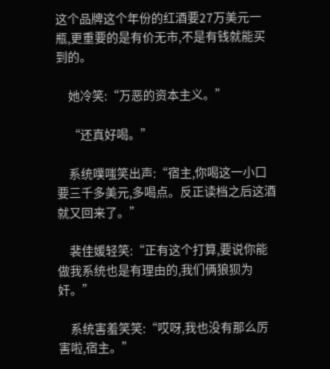这个品牌这个年份的红酒要27万美元一瓶,更重要的是有价无市,不是有钱就能买到的。

    她冷笑:“万恶的资本主义。”

    “还真好喝。”

    系统噗嗤笑出声:“宿主,你喝这一小口要三千多美元,多喝点。反正读档之后这酒就又回来了。”

    裴佳媛轻笑:“正有这个打算,要说你能做我系统也是有理由的,我们俩狼狈为奸。”

    系统害羞笑笑:“哎呀,我也没有那么厉害啦,宿主。”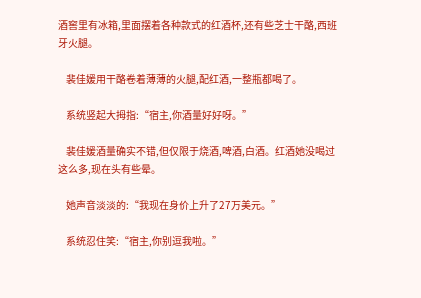酒窖里有冰箱,里面摆着各种款式的红酒杯,还有些芝士干酪,西班牙火腿。

    裴佳媛用干酪卷着薄薄的火腿,配红酒,一整瓶都喝了。

    系统竖起大拇指:“宿主,你酒量好好呀。”

    裴佳媛酒量确实不错,但仅限于烧酒,啤酒,白酒。红酒她没喝过这么多,现在头有些晕。

    她声音淡淡的:“我现在身价上升了27万美元。”

    系统忍住笑:“宿主,你别逗我啦。”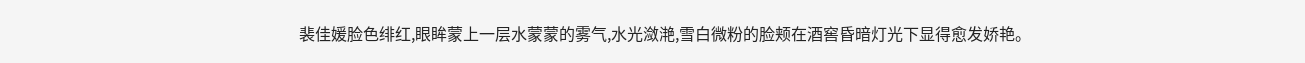裴佳媛脸色绯红,眼眸蒙上一层水蒙蒙的雾气,水光潋滟,雪白微粉的脸颊在酒窖昏暗灯光下显得愈发娇艳。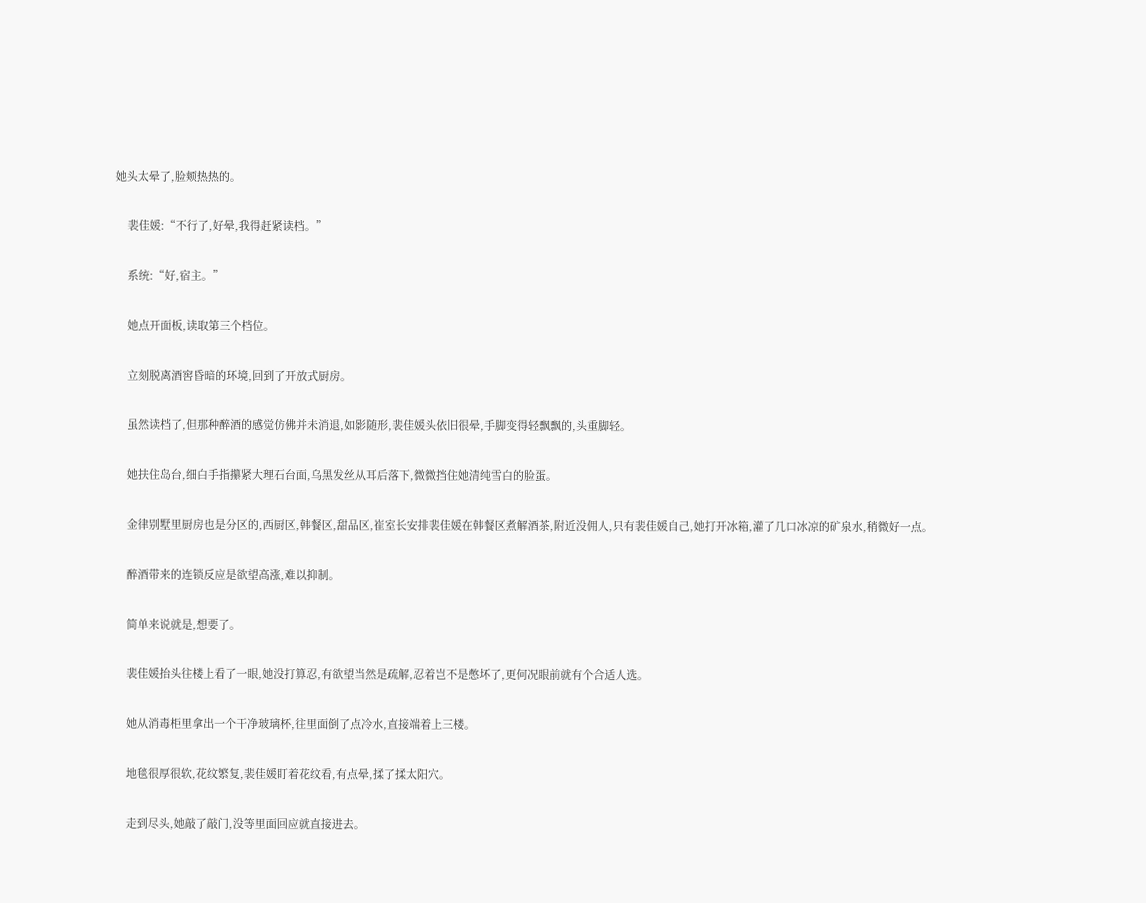她头太晕了,脸颊热热的。

    裴佳媛:“不行了,好晕,我得赶紧读档。”

    系统:“好,宿主。”

    她点开面板,读取第三个档位。

    立刻脱离酒窖昏暗的环境,回到了开放式厨房。

    虽然读档了,但那种醉酒的感觉仿佛并未消退,如影随形,裴佳媛头依旧很晕,手脚变得轻飘飘的,头重脚轻。

    她扶住岛台,细白手指攥紧大理石台面,乌黑发丝从耳后落下,微微挡住她清纯雪白的脸蛋。

    金律别墅里厨房也是分区的,西厨区,韩餐区,甜品区,崔室长安排裴佳媛在韩餐区煮解酒茶,附近没佣人,只有裴佳媛自己,她打开冰箱,灌了几口冰凉的矿泉水,稍微好一点。

    醉酒带来的连锁反应是欲望高涨,难以抑制。

    简单来说就是,想要了。

    裴佳媛抬头往楼上看了一眼,她没打算忍,有欲望当然是疏解,忍着岂不是憋坏了,更何况眼前就有个合适人选。

    她从消毒柜里拿出一个干净玻璃杯,往里面倒了点冷水,直接端着上三楼。

    地毯很厚很软,花纹繁复,裴佳媛盯着花纹看,有点晕,揉了揉太阳穴。

    走到尽头,她敲了敲门,没等里面回应就直接进去。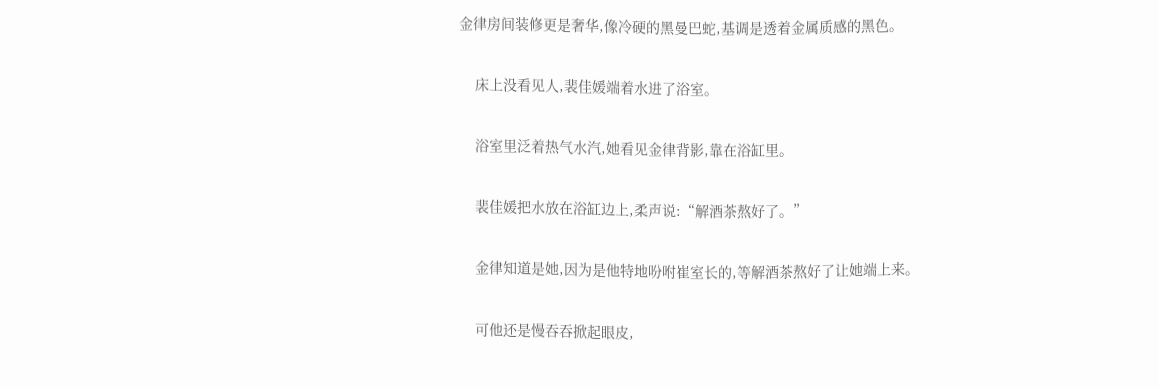金律房间装修更是奢华,像冷硬的黑曼巴蛇,基调是透着金属质感的黑色。

    床上没看见人,裴佳媛端着水进了浴室。

    浴室里泛着热气水汽,她看见金律背影,靠在浴缸里。

    裴佳媛把水放在浴缸边上,柔声说:“解酒茶熬好了。”

    金律知道是她,因为是他特地吩咐崔室长的,等解酒茶熬好了让她端上来。

    可他还是慢吞吞掀起眼皮,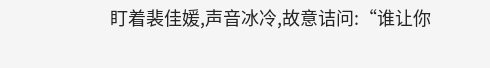盯着裴佳媛,声音冰冷,故意诘问:“谁让你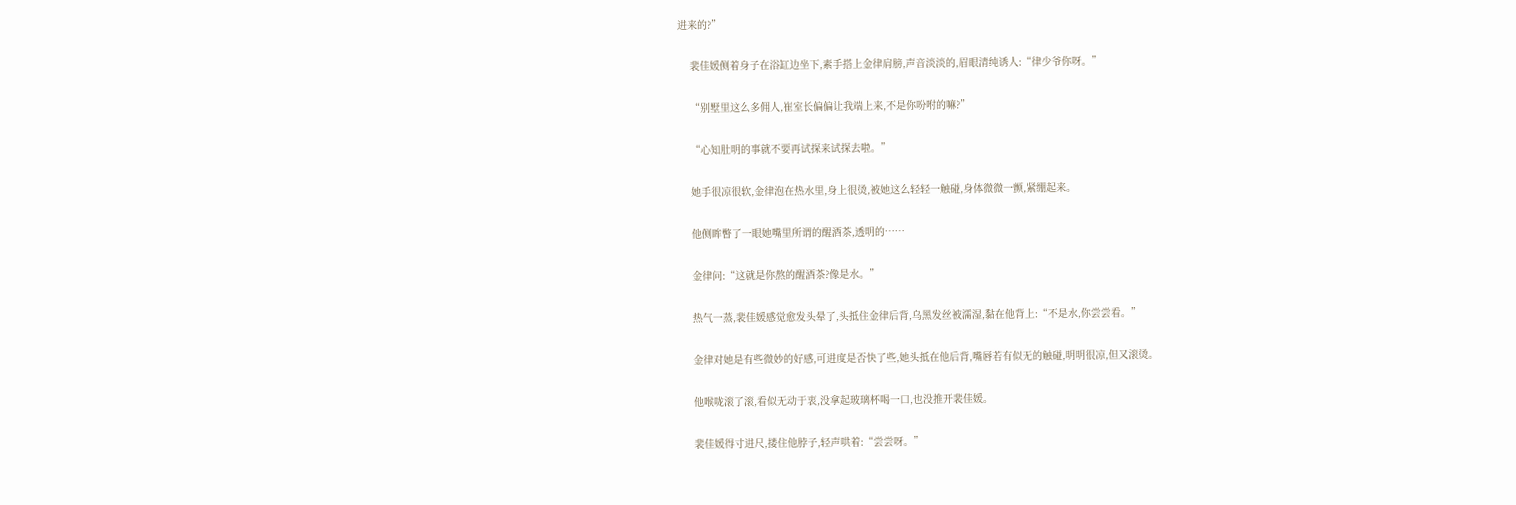进来的?”

    裴佳媛侧着身子在浴缸边坐下,素手搭上金律肩膀,声音淡淡的,眉眼清纯诱人:“律少爷你呀。”

    “别墅里这么多佣人,崔室长偏偏让我端上来,不是你吩咐的嘛?”

    “心知肚明的事就不要再试探来试探去啦。”

    她手很凉很软,金律泡在热水里,身上很烫,被她这么轻轻一触碰,身体微微一颤,紧绷起来。

    他侧眸瞥了一眼她嘴里所谓的醒酒茶,透明的……

    金律问:“这就是你熬的醒酒茶?像是水。”

    热气一蒸,裴佳媛感觉愈发头晕了,头抵住金律后背,乌黑发丝被濡湿,黏在他背上:“不是水,你尝尝看。”

    金律对她是有些微妙的好感,可进度是否快了些,她头抵在他后背,嘴唇若有似无的触碰,明明很凉,但又滚烫。

    他喉咙滚了滚,看似无动于衷,没拿起玻璃杯喝一口,也没推开裴佳媛。

    裴佳媛得寸进尺,搂住他脖子,轻声哄着:“尝尝呀。”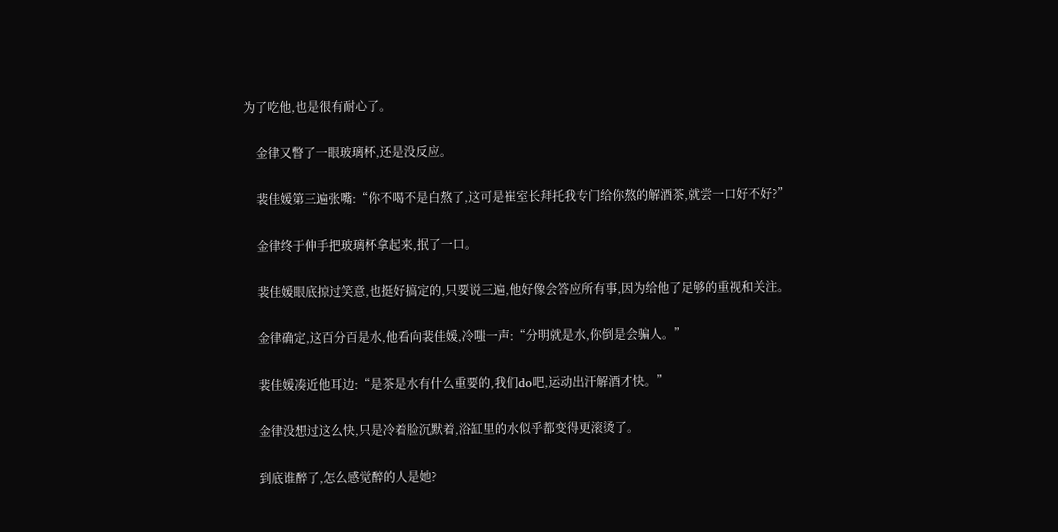为了吃他,也是很有耐心了。

    金律又瞥了一眼玻璃杯,还是没反应。

    裴佳媛第三遍张嘴:“你不喝不是白熬了,这可是崔室长拜托我专门给你熬的解酒茶,就尝一口好不好?”

    金律终于伸手把玻璃杯拿起来,抿了一口。

    裴佳媛眼底掠过笑意,也挺好搞定的,只要说三遍,他好像会答应所有事,因为给他了足够的重视和关注。

    金律确定,这百分百是水,他看向裴佳媛,冷嗤一声:“分明就是水,你倒是会骗人。”

    裴佳媛凑近他耳边:“是茶是水有什么重要的,我们do吧,运动出汗解酒才快。”

    金律没想过这么快,只是冷着脸沉默着,浴缸里的水似乎都变得更滚烫了。

    到底谁醉了,怎么感觉醉的人是她?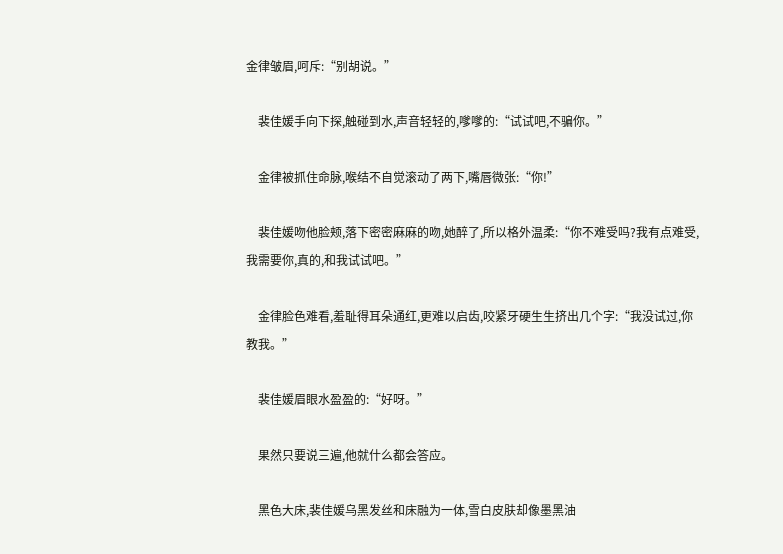金律皱眉,呵斥:“别胡说。”

    裴佳媛手向下探,触碰到水,声音轻轻的,嗲嗲的:“试试吧,不骗你。”

    金律被抓住命脉,喉结不自觉滚动了两下,嘴唇微张:“你!”

    裴佳媛吻他脸颊,落下密密麻麻的吻,她醉了,所以格外温柔:“你不难受吗?我有点难受,我需要你,真的,和我试试吧。”

    金律脸色难看,羞耻得耳朵通红,更难以启齿,咬紧牙硬生生挤出几个字:“我没试过,你教我。”

    裴佳媛眉眼水盈盈的:“好呀。”

    果然只要说三遍,他就什么都会答应。

    黑色大床,裴佳媛乌黑发丝和床融为一体,雪白皮肤却像墨黑油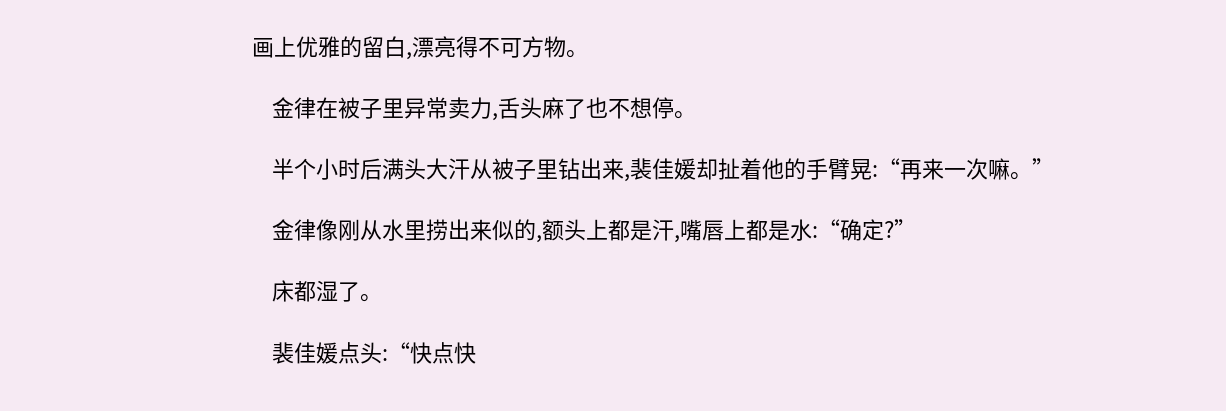画上优雅的留白,漂亮得不可方物。

    金律在被子里异常卖力,舌头麻了也不想停。

    半个小时后满头大汗从被子里钻出来,裴佳媛却扯着他的手臂晃:“再来一次嘛。”

    金律像刚从水里捞出来似的,额头上都是汗,嘴唇上都是水:“确定?”

    床都湿了。

    裴佳媛点头:“快点快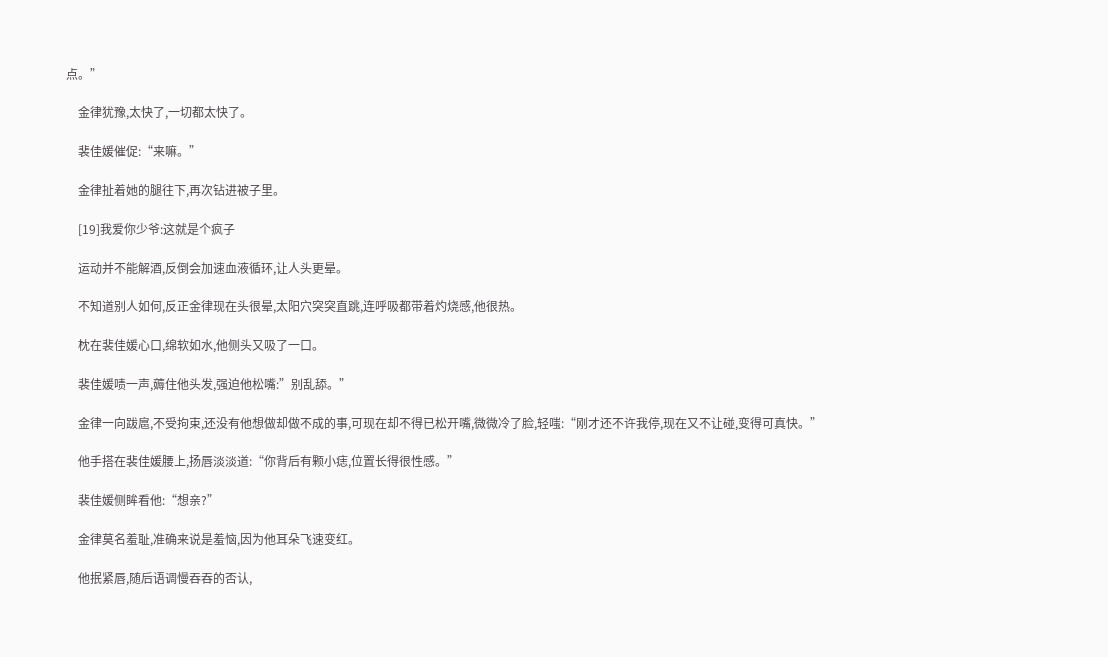点。”

    金律犹豫,太快了,一切都太快了。

    裴佳媛催促:“来嘛。”

    金律扯着她的腿往下,再次钻进被子里。

    [19]我爱你少爷:这就是个疯子

    运动并不能解酒,反倒会加速血液循环,让人头更晕。

    不知道别人如何,反正金律现在头很晕,太阳穴突突直跳,连呼吸都带着灼烧感,他很热。

    枕在裴佳媛心口,绵软如水,他侧头又吸了一口。

    裴佳媛啧一声,薅住他头发,强迫他松嘴:”别乱舔。”

    金律一向跋扈,不受拘束,还没有他想做却做不成的事,可现在却不得已松开嘴,微微冷了脸,轻嗤:“刚才还不许我停,现在又不让碰,变得可真快。”

    他手搭在裴佳媛腰上,扬唇淡淡道:“你背后有颗小痣,位置长得很性感。”

    裴佳媛侧眸看他:“想亲?”

    金律莫名羞耻,准确来说是羞恼,因为他耳朵飞速变红。

    他抿紧唇,随后语调慢吞吞的否认,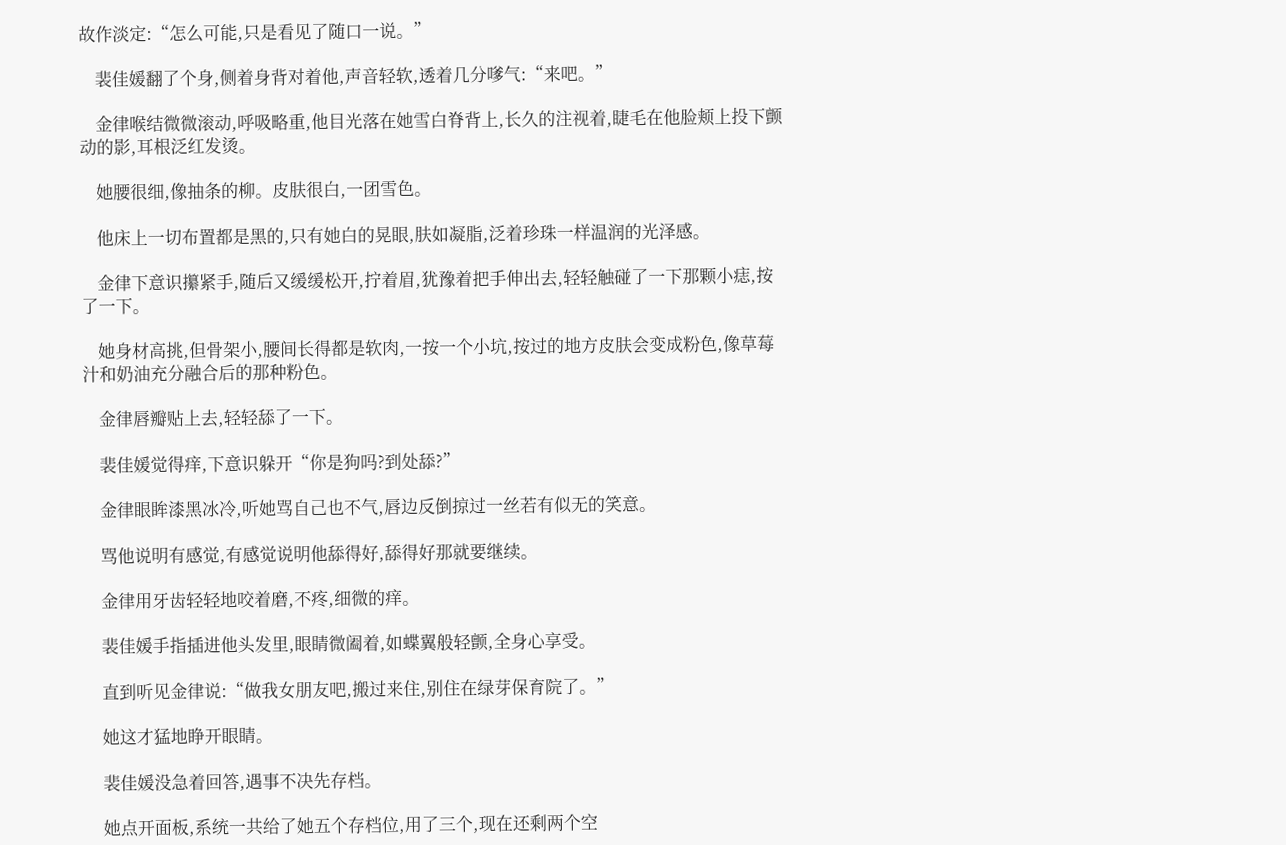故作淡定:“怎么可能,只是看见了随口一说。”

    裴佳媛翻了个身,侧着身背对着他,声音轻软,透着几分嗲气:“来吧。”

    金律喉结微微滚动,呼吸略重,他目光落在她雪白脊背上,长久的注视着,睫毛在他脸颊上投下颤动的影,耳根泛红发烫。

    她腰很细,像抽条的柳。皮肤很白,一团雪色。

    他床上一切布置都是黑的,只有她白的晃眼,肤如凝脂,泛着珍珠一样温润的光泽感。

    金律下意识攥紧手,随后又缓缓松开,拧着眉,犹豫着把手伸出去,轻轻触碰了一下那颗小痣,按了一下。

    她身材高挑,但骨架小,腰间长得都是软肉,一按一个小坑,按过的地方皮肤会变成粉色,像草莓汁和奶油充分融合后的那种粉色。

    金律唇瓣贴上去,轻轻舔了一下。

    裴佳媛觉得痒,下意识躲开“你是狗吗?到处舔?”

    金律眼眸漆黑冰冷,听她骂自己也不气,唇边反倒掠过一丝若有似无的笑意。

    骂他说明有感觉,有感觉说明他舔得好,舔得好那就要继续。

    金律用牙齿轻轻地咬着磨,不疼,细微的痒。

    裴佳媛手指插进他头发里,眼睛微阖着,如蝶翼般轻颤,全身心享受。

    直到听见金律说:“做我女朋友吧,搬过来住,别住在绿芽保育院了。”

    她这才猛地睁开眼睛。

    裴佳媛没急着回答,遇事不决先存档。

    她点开面板,系统一共给了她五个存档位,用了三个,现在还剩两个空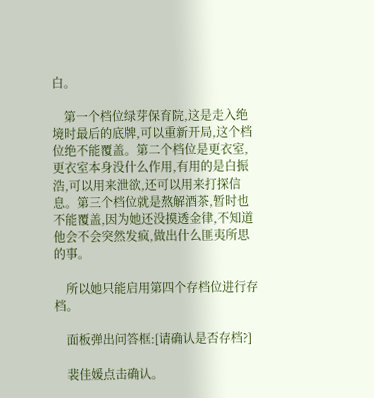白。

    第一个档位绿芽保育院,这是走入绝境时最后的底牌,可以重新开局,这个档位绝不能覆盖。第二个档位是更衣室,更衣室本身没什么作用,有用的是白振浩,可以用来泄欲,还可以用来打探信息。第三个档位就是熬解酒茶,暂时也不能覆盖,因为她还没摸透金律,不知道他会不会突然发疯,做出什么匪夷所思的事。

    所以她只能启用第四个存档位进行存档。

    面板弹出问答框:[请确认是否存档?]

    裴佳媛点击确认。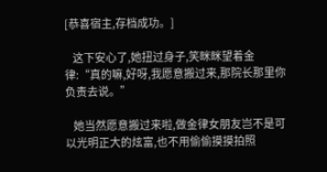[恭喜宿主,存档成功。]

    这下安心了,她扭过身子,笑眯眯望着金律:“真的嘛,好呀,我愿意搬过来,那院长那里你负责去说。”

    她当然愿意搬过来啦,做金律女朋友岂不是可以光明正大的炫富,也不用偷偷摸摸拍照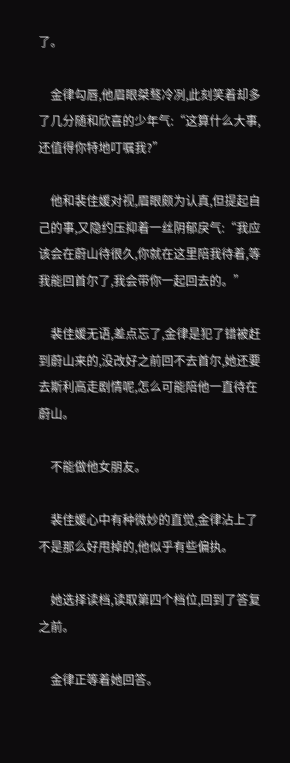了。

    金律勾唇,他眉眼桀骜冷冽,此刻笑着却多了几分随和欣喜的少年气:“这算什么大事,还值得你特地叮嘱我?”

    他和裴佳媛对视,眉眼颇为认真,但提起自己的事,又隐约压抑着一丝阴郁戾气:“我应该会在蔚山待很久,你就在这里陪我待着,等我能回首尔了,我会带你一起回去的。”

    裴佳媛无语,差点忘了,金律是犯了错被赶到蔚山来的,没改好之前回不去首尔,她还要去斯利高走剧情呢,怎么可能陪他一直待在蔚山。

    不能做他女朋友。

    裴佳媛心中有种微妙的直觉,金律沾上了不是那么好甩掉的,他似乎有些偏执。

    她选择读档,读取第四个档位,回到了答复之前。

    金律正等着她回答。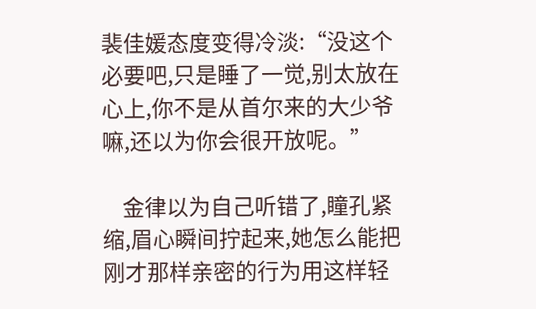裴佳媛态度变得冷淡:“没这个必要吧,只是睡了一觉,别太放在心上,你不是从首尔来的大少爷嘛,还以为你会很开放呢。”

    金律以为自己听错了,瞳孔紧缩,眉心瞬间拧起来,她怎么能把刚才那样亲密的行为用这样轻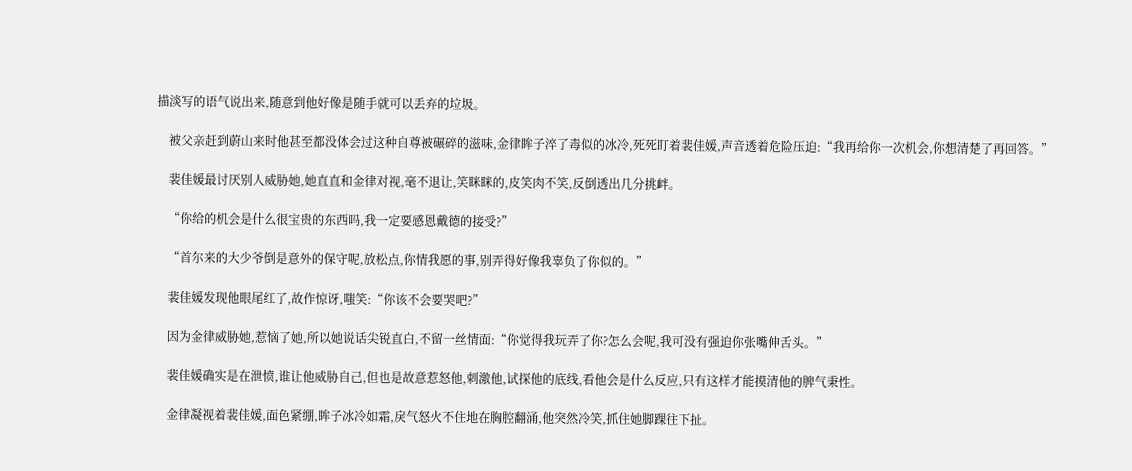描淡写的语气说出来,随意到他好像是随手就可以丢弃的垃圾。

    被父亲赶到蔚山来时他甚至都没体会过这种自尊被碾碎的滋味,金律眸子淬了毒似的冰冷,死死盯着裴佳媛,声音透着危险压迫:“我再给你一次机会,你想清楚了再回答。”

    裴佳媛最讨厌别人威胁她,她直直和金律对视,毫不退让,笑眯眯的,皮笑肉不笑,反倒透出几分挑衅。

    “你给的机会是什么很宝贵的东西吗,我一定要感恩戴德的接受?”

    “首尔来的大少爷倒是意外的保守呢,放松点,你情我愿的事,别弄得好像我辜负了你似的。”

    裴佳媛发现他眼尾红了,故作惊讶,嗤笑:“你该不会要哭吧?”

    因为金律威胁她,惹恼了她,所以她说话尖锐直白,不留一丝情面:“你觉得我玩弄了你?怎么会呢,我可没有强迫你张嘴伸舌头。”

    裴佳媛确实是在泄愤,谁让他威胁自己,但也是故意惹怒他,刺激他,试探他的底线,看他会是什么反应,只有这样才能摸清他的脾气秉性。

    金律凝视着裴佳媛,面色紧绷,眸子冰冷如霜,戾气怒火不住地在胸腔翻涌,他突然冷笑,抓住她脚踝往下扯。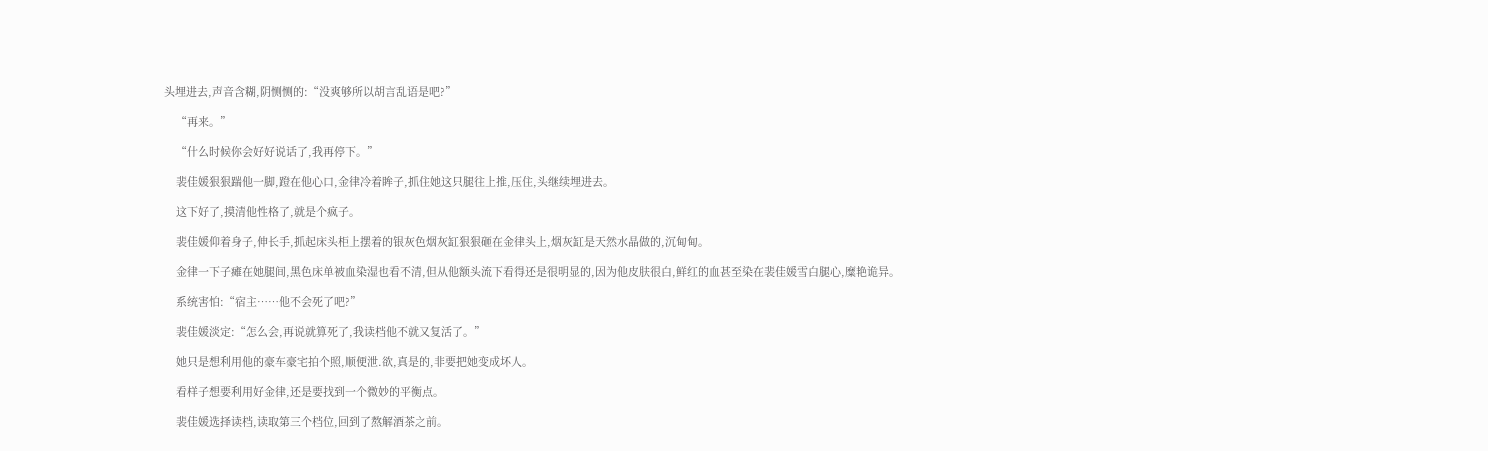头埋进去,声音含糊,阴恻恻的:“没爽够所以胡言乱语是吧?”

    “再来。”

    “什么时候你会好好说话了,我再停下。”

    裴佳媛狠狠踹他一脚,蹬在他心口,金律冷着眸子,抓住她这只腿往上推,压住,头继续埋进去。

    这下好了,摸清他性格了,就是个疯子。

    裴佳媛仰着身子,伸长手,抓起床头柜上摆着的银灰色烟灰缸狠狠砸在金律头上,烟灰缸是天然水晶做的,沉甸甸。

    金律一下子瘫在她腿间,黑色床单被血染湿也看不清,但从他额头流下看得还是很明显的,因为他皮肤很白,鲜红的血甚至染在裴佳媛雪白腿心,糜艳诡异。

    系统害怕:“宿主……他不会死了吧?”

    裴佳媛淡定:“怎么会,再说就算死了,我读档他不就又复活了。”

    她只是想利用他的豪车豪宅拍个照,顺便泄.欲,真是的,非要把她变成坏人。

    看样子想要利用好金律,还是要找到一个微妙的平衡点。

    裴佳媛选择读档,读取第三个档位,回到了熬解酒茶之前。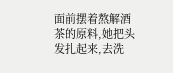面前摆着熬解酒茶的原料,她把头发扎起来,去洗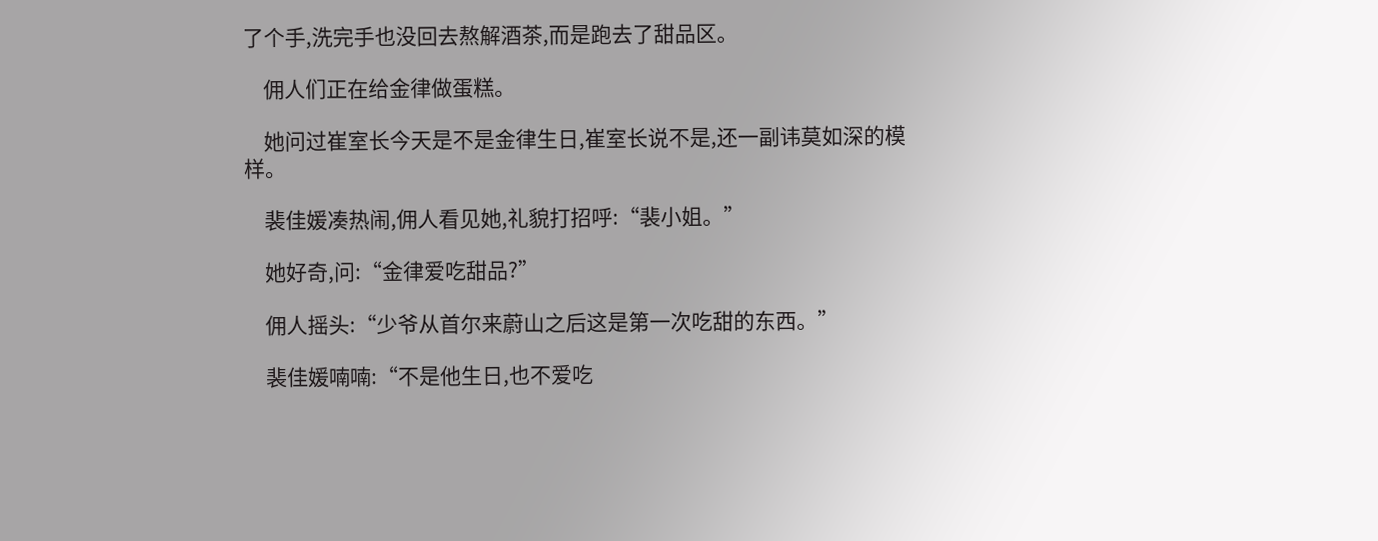了个手,洗完手也没回去熬解酒茶,而是跑去了甜品区。

    佣人们正在给金律做蛋糕。

    她问过崔室长今天是不是金律生日,崔室长说不是,还一副讳莫如深的模样。

    裴佳媛凑热闹,佣人看见她,礼貌打招呼:“裴小姐。”

    她好奇,问:“金律爱吃甜品?”

    佣人摇头:“少爷从首尔来蔚山之后这是第一次吃甜的东西。”

    裴佳媛喃喃:“不是他生日,也不爱吃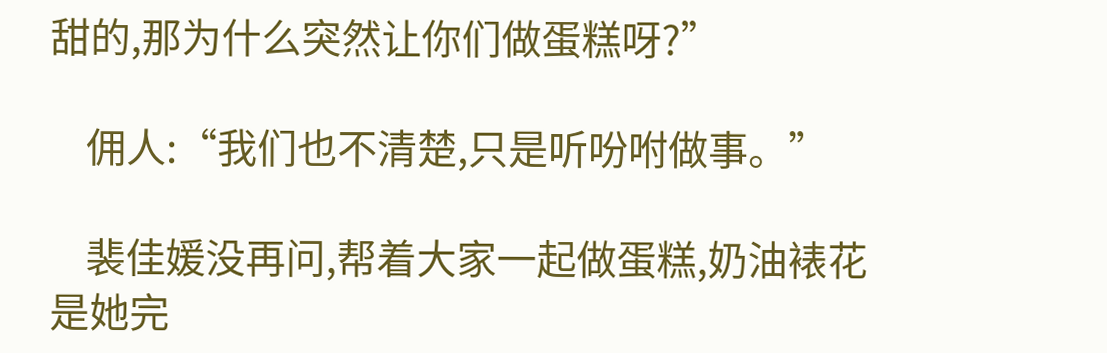甜的,那为什么突然让你们做蛋糕呀?”

    佣人:“我们也不清楚,只是听吩咐做事。”

    裴佳媛没再问,帮着大家一起做蛋糕,奶油裱花是她完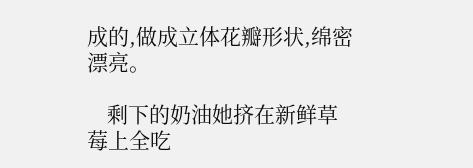成的,做成立体花瓣形状,绵密漂亮。

    剩下的奶油她挤在新鲜草莓上全吃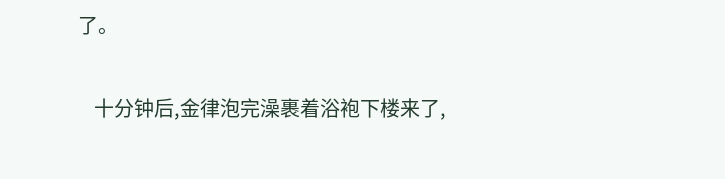了。

    十分钟后,金律泡完澡裹着浴袍下楼来了,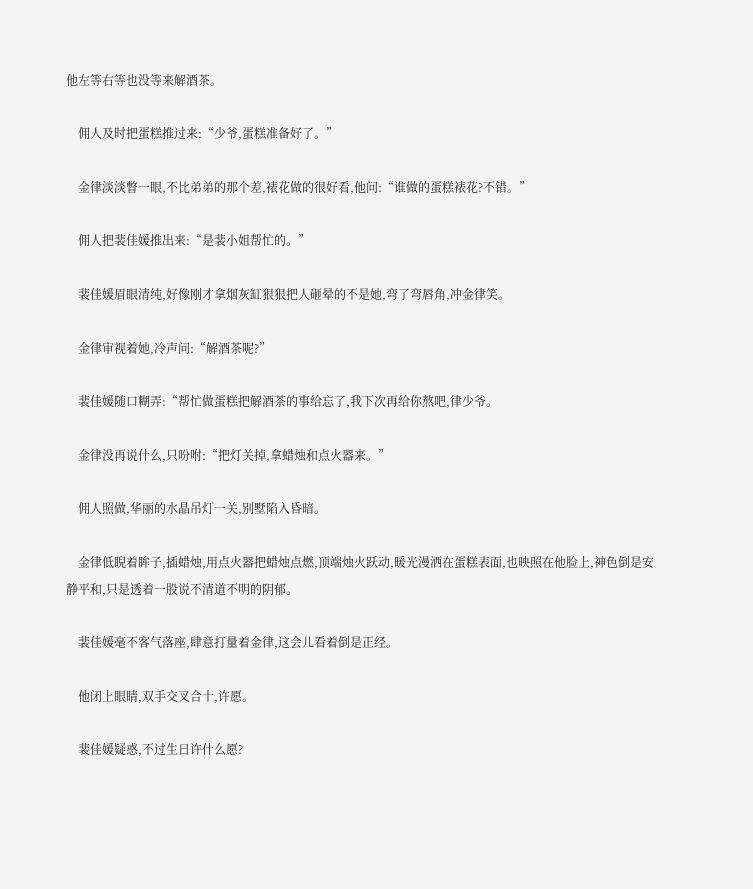他左等右等也没等来解酒茶。

    佣人及时把蛋糕推过来:“少爷,蛋糕准备好了。”

    金律淡淡瞥一眼,不比弟弟的那个差,裱花做的很好看,他问:“谁做的蛋糕裱花?不错。”

    佣人把裴佳媛推出来:“是裴小姐帮忙的。”

    裴佳媛眉眼清纯,好像刚才拿烟灰缸狠狠把人砸晕的不是她,弯了弯唇角,冲金律笑。

    金律审视着她,冷声问:“解酒茶呢?”

    裴佳媛随口糊弄:“帮忙做蛋糕把解酒茶的事给忘了,我下次再给你熬吧,律少爷。

    金律没再说什么,只吩咐:“把灯关掉,拿蜡烛和点火器来。”

    佣人照做,华丽的水晶吊灯一关,别墅陷入昏暗。

    金律低睨着眸子,插蜡烛,用点火器把蜡烛点燃,顶端烛火跃动,暖光漫洒在蛋糕表面,也映照在他脸上,神色倒是安静平和,只是透着一股说不清道不明的阴郁。

    裴佳媛毫不客气落座,肆意打量着金律,这会儿看着倒是正经。

    他闭上眼睛,双手交叉合十,许愿。

    裴佳媛疑惑,不过生日许什么愿?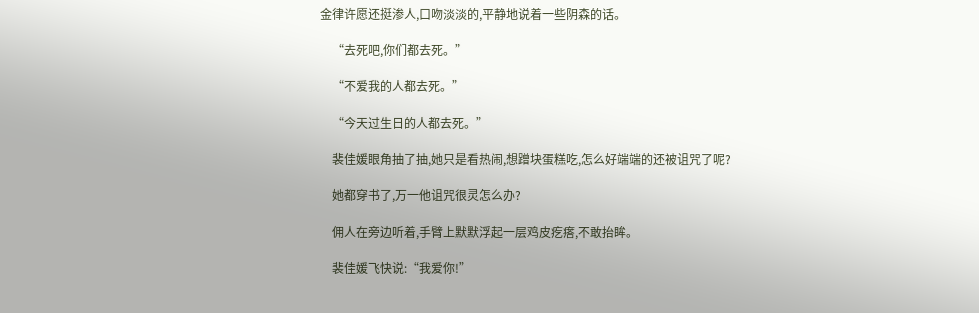金律许愿还挺渗人,口吻淡淡的,平静地说着一些阴森的话。

    “去死吧,你们都去死。”

    “不爱我的人都去死。”

    “今天过生日的人都去死。”

    裴佳媛眼角抽了抽,她只是看热闹,想蹭块蛋糕吃,怎么好端端的还被诅咒了呢?

    她都穿书了,万一他诅咒很灵怎么办?

    佣人在旁边听着,手臂上默默浮起一层鸡皮疙瘩,不敢抬眸。

    裴佳媛飞快说:“我爱你!”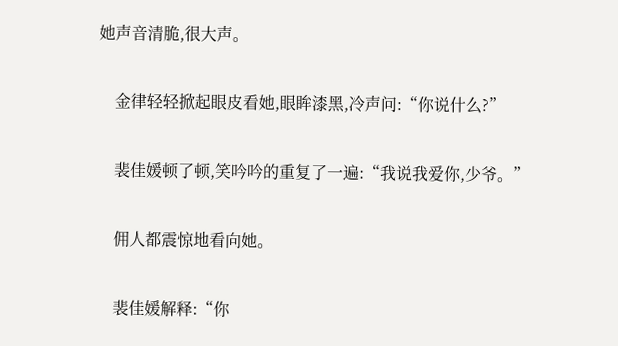她声音清脆,很大声。

    金律轻轻掀起眼皮看她,眼眸漆黑,冷声问:“你说什么?”

    裴佳媛顿了顿,笑吟吟的重复了一遍:“我说我爱你,少爷。”

    佣人都震惊地看向她。

    裴佳媛解释:“你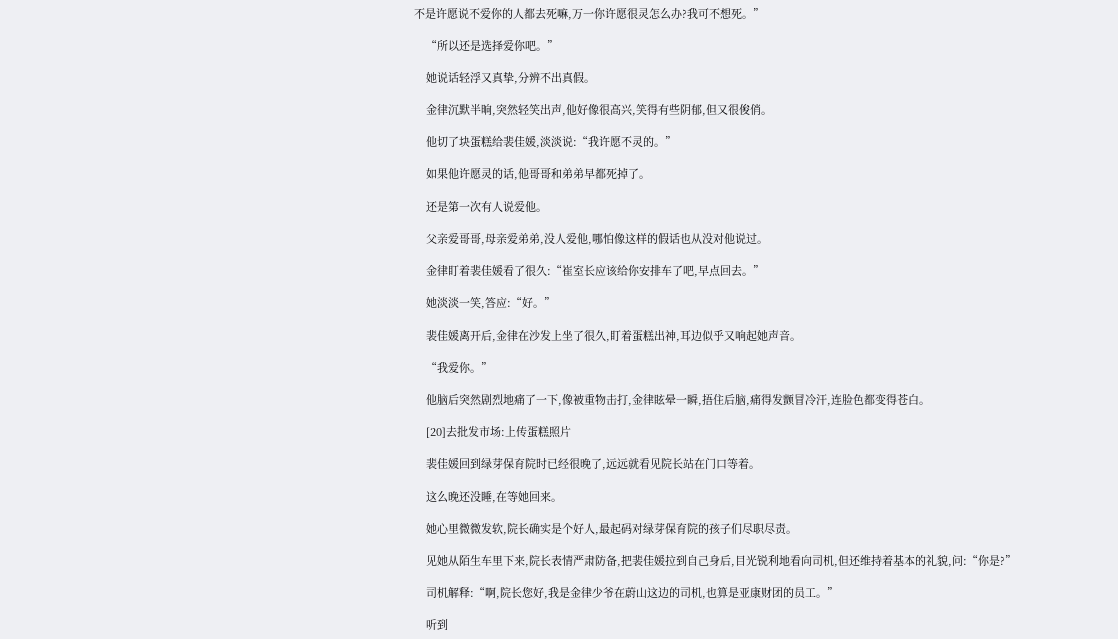不是许愿说不爱你的人都去死嘛,万一你许愿很灵怎么办?我可不想死。”

    “所以还是选择爱你吧。”

    她说话轻浮又真挚,分辨不出真假。

    金律沉默半晌,突然轻笑出声,他好像很高兴,笑得有些阴郁,但又很俊俏。

    他切了块蛋糕给裴佳媛,淡淡说:“我许愿不灵的。”

    如果他许愿灵的话,他哥哥和弟弟早都死掉了。

    还是第一次有人说爱他。

    父亲爱哥哥,母亲爱弟弟,没人爱他,哪怕像这样的假话也从没对他说过。

    金律盯着裴佳媛看了很久:“崔室长应该给你安排车了吧,早点回去。”

    她淡淡一笑,答应:“好。”

    裴佳媛离开后,金律在沙发上坐了很久,盯着蛋糕出神,耳边似乎又响起她声音。

    “我爱你。”

    他脑后突然剧烈地痛了一下,像被重物击打,金律眩晕一瞬,捂住后脑,痛得发颤冒冷汗,连脸色都变得苍白。

    [20]去批发市场:上传蛋糕照片

    裴佳媛回到绿芽保育院时已经很晚了,远远就看见院长站在门口等着。

    这么晚还没睡,在等她回来。

    她心里微微发软,院长确实是个好人,最起码对绿芽保育院的孩子们尽职尽责。

    见她从陌生车里下来,院长表情严肃防备,把裴佳媛拉到自己身后,目光锐利地看向司机,但还维持着基本的礼貌,问:“你是?”

    司机解释:“啊,院长您好,我是金律少爷在蔚山这边的司机,也算是亚康财团的员工。”

    听到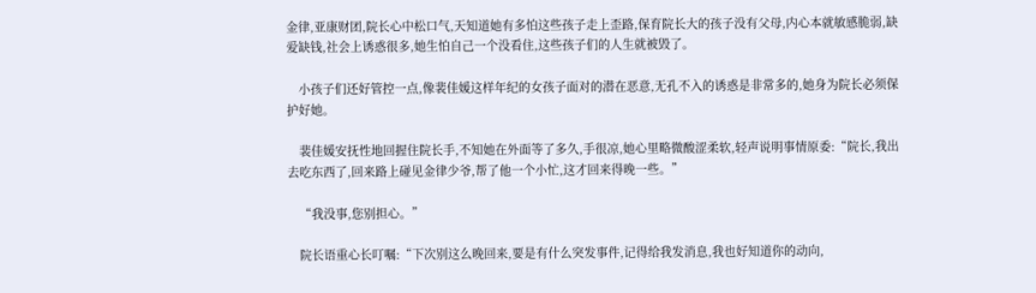金律,亚康财团,院长心中松口气,天知道她有多怕这些孩子走上歪路,保育院长大的孩子没有父母,内心本就敏感脆弱,缺爱缺钱,社会上诱惑很多,她生怕自己一个没看住,这些孩子们的人生就被毁了。

    小孩子们还好管控一点,像裴佳媛这样年纪的女孩子面对的潜在恶意,无孔不入的诱惑是非常多的,她身为院长必须保护好她。

    裴佳媛安抚性地回握住院长手,不知她在外面等了多久,手很凉,她心里略微酸涩柔软,轻声说明事情原委:“院长,我出去吃东西了,回来路上碰见金律少爷,帮了他一个小忙,这才回来得晚一些。”

    “我没事,您别担心。”

    院长语重心长叮嘱:“下次别这么晚回来,要是有什么突发事件,记得给我发消息,我也好知道你的动向,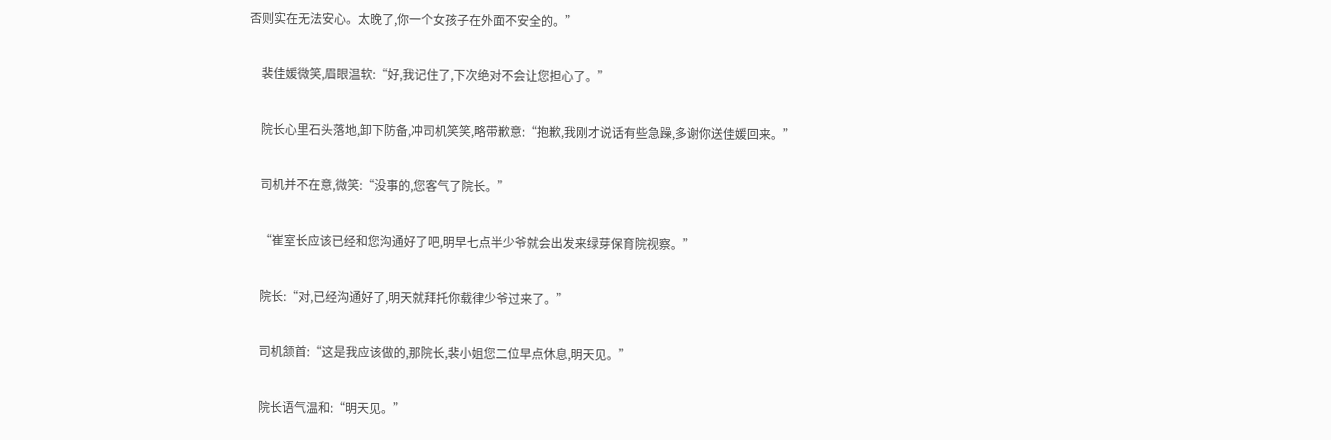否则实在无法安心。太晚了,你一个女孩子在外面不安全的。”

    裴佳媛微笑,眉眼温软:“好,我记住了,下次绝对不会让您担心了。”

    院长心里石头落地,卸下防备,冲司机笑笑,略带歉意:“抱歉,我刚才说话有些急躁,多谢你送佳媛回来。”

    司机并不在意,微笑:“没事的,您客气了院长。”

    “崔室长应该已经和您沟通好了吧,明早七点半少爷就会出发来绿芽保育院视察。”

    院长:“对,已经沟通好了,明天就拜托你载律少爷过来了。”

    司机颔首:“这是我应该做的,那院长,裴小姐您二位早点休息,明天见。”

    院长语气温和:“明天见。”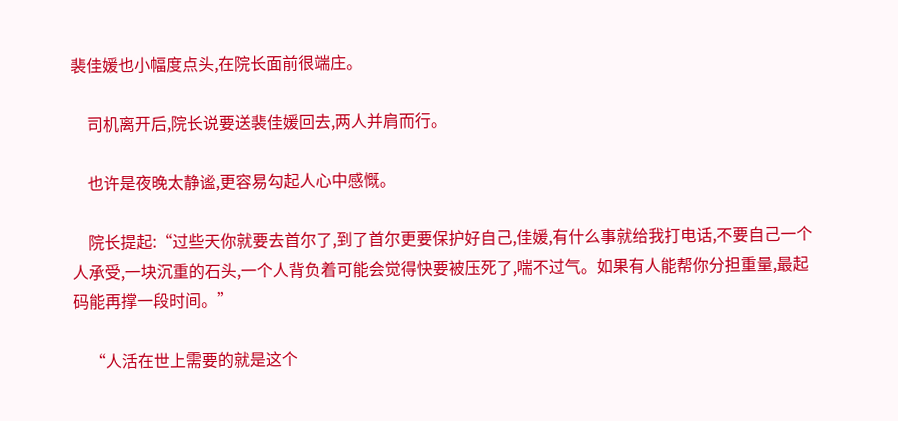裴佳媛也小幅度点头,在院长面前很端庄。

    司机离开后,院长说要送裴佳媛回去,两人并肩而行。

    也许是夜晚太静谧,更容易勾起人心中感慨。

    院长提起:“过些天你就要去首尔了,到了首尔更要保护好自己,佳媛,有什么事就给我打电话,不要自己一个人承受,一块沉重的石头,一个人背负着可能会觉得快要被压死了,喘不过气。如果有人能帮你分担重量,最起码能再撑一段时间。”

    “人活在世上需要的就是这个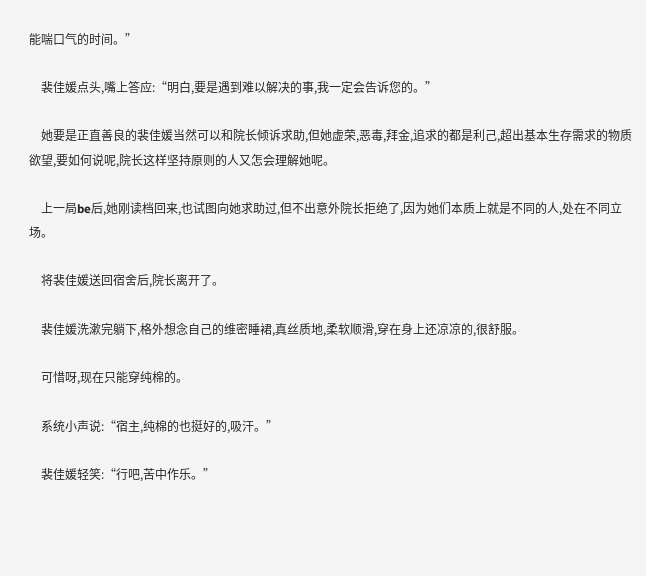能喘口气的时间。”

    裴佳媛点头,嘴上答应:“明白,要是遇到难以解决的事,我一定会告诉您的。”

    她要是正直善良的裴佳媛当然可以和院长倾诉求助,但她虚荣,恶毒,拜金,追求的都是利己,超出基本生存需求的物质欲望,要如何说呢,院长这样坚持原则的人又怎会理解她呢。

    上一局be后,她刚读档回来,也试图向她求助过,但不出意外院长拒绝了,因为她们本质上就是不同的人,处在不同立场。

    将裴佳媛送回宿舍后,院长离开了。

    裴佳媛洗漱完躺下,格外想念自己的维密睡裙,真丝质地,柔软顺滑,穿在身上还凉凉的,很舒服。

    可惜呀,现在只能穿纯棉的。

    系统小声说:“宿主,纯棉的也挺好的,吸汗。”

    裴佳媛轻笑:“行吧,苦中作乐。”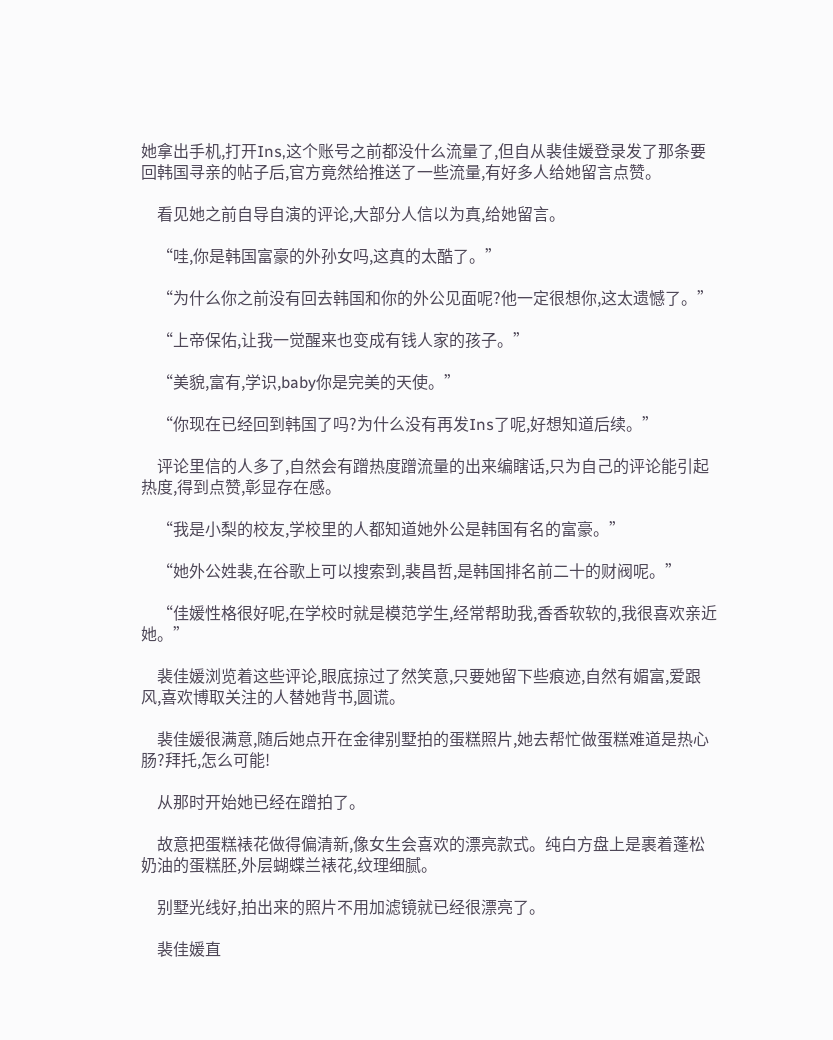她拿出手机,打开Ins,这个账号之前都没什么流量了,但自从裴佳媛登录发了那条要回韩国寻亲的帖子后,官方竟然给推送了一些流量,有好多人给她留言点赞。

    看见她之前自导自演的评论,大部分人信以为真,给她留言。

    “哇,你是韩国富豪的外孙女吗,这真的太酷了。”

    “为什么你之前没有回去韩国和你的外公见面呢?他一定很想你,这太遗憾了。”

    “上帝保佑,让我一觉醒来也变成有钱人家的孩子。”

    “美貌,富有,学识,baby你是完美的天使。”

    “你现在已经回到韩国了吗?为什么没有再发Ins了呢,好想知道后续。”

    评论里信的人多了,自然会有蹭热度蹭流量的出来编瞎话,只为自己的评论能引起热度,得到点赞,彰显存在感。

    “我是小梨的校友,学校里的人都知道她外公是韩国有名的富豪。”

    “她外公姓裴,在谷歌上可以搜索到,裴昌哲,是韩国排名前二十的财阀呢。”

    “佳媛性格很好呢,在学校时就是模范学生,经常帮助我,香香软软的,我很喜欢亲近她。”

    裴佳媛浏览着这些评论,眼底掠过了然笑意,只要她留下些痕迹,自然有媚富,爱跟风,喜欢博取关注的人替她背书,圆谎。

    裴佳媛很满意,随后她点开在金律别墅拍的蛋糕照片,她去帮忙做蛋糕难道是热心肠?拜托,怎么可能!

    从那时开始她已经在蹭拍了。

    故意把蛋糕裱花做得偏清新,像女生会喜欢的漂亮款式。纯白方盘上是裹着蓬松奶油的蛋糕胚,外层蝴蝶兰裱花,纹理细腻。

    别墅光线好,拍出来的照片不用加滤镜就已经很漂亮了。

    裴佳媛直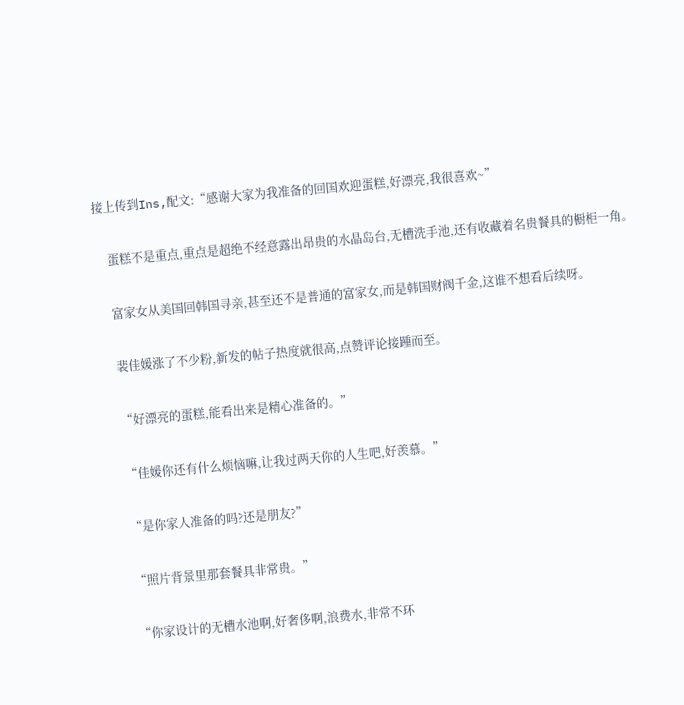接上传到Ins,配文:“感谢大家为我准备的回国欢迎蛋糕,好漂亮,我很喜欢~”

    蛋糕不是重点,重点是超绝不经意露出昂贵的水晶岛台,无槽洗手池,还有收藏着名贵餐具的橱柜一角。

    富家女从美国回韩国寻亲,甚至还不是普通的富家女,而是韩国财阀千金,这谁不想看后续呀。

    裴佳媛涨了不少粉,新发的帖子热度就很高,点赞评论接踵而至。

    “好漂亮的蛋糕,能看出来是精心准备的。”

    “佳媛你还有什么烦恼嘛,让我过两天你的人生吧,好羡慕。”

    “是你家人准备的吗?还是朋友?”

    “照片背景里那套餐具非常贵。”

    “你家设计的无槽水池啊,好奢侈啊,浪费水,非常不环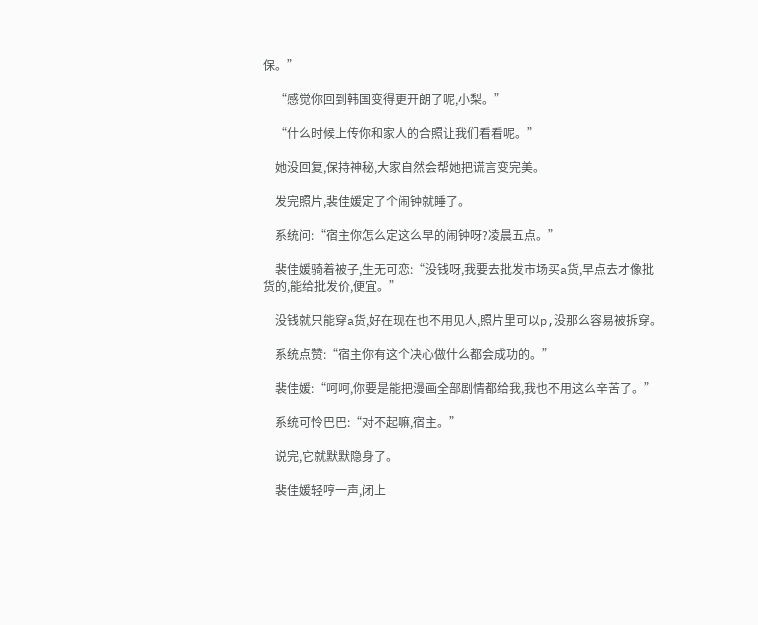保。”

    “感觉你回到韩国变得更开朗了呢,小梨。”

    “什么时候上传你和家人的合照让我们看看呢。”

    她没回复,保持神秘,大家自然会帮她把谎言变完美。

    发完照片,裴佳媛定了个闹钟就睡了。

    系统问:“宿主你怎么定这么早的闹钟呀?凌晨五点。”

    裴佳媛骑着被子,生无可恋:“没钱呀,我要去批发市场买a货,早点去才像批货的,能给批发价,便宜。”

    没钱就只能穿a货,好在现在也不用见人,照片里可以p,没那么容易被拆穿。

    系统点赞:“宿主你有这个决心做什么都会成功的。”

    裴佳媛:“呵呵,你要是能把漫画全部剧情都给我,我也不用这么辛苦了。”

    系统可怜巴巴:“对不起嘛,宿主。”

    说完,它就默默隐身了。

    裴佳媛轻哼一声,闭上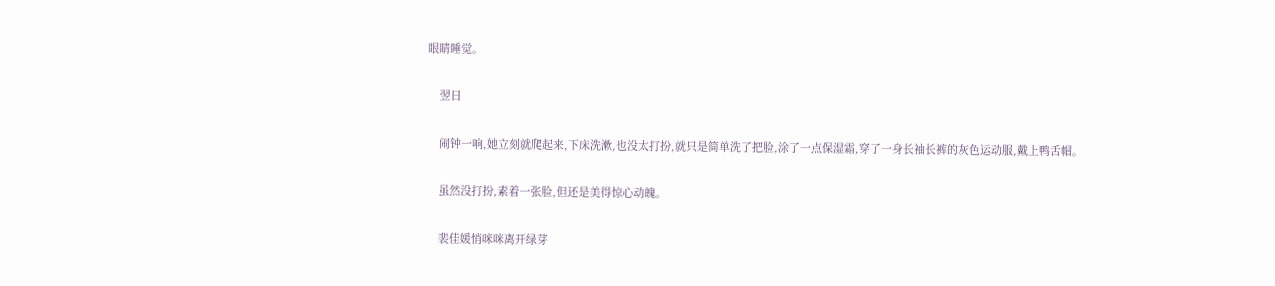眼睛睡觉。

    翌日

    闹钟一响,她立刻就爬起来,下床洗漱,也没太打扮,就只是简单洗了把脸,涂了一点保湿霜,穿了一身长袖长裤的灰色运动服,戴上鸭舌帽。

    虽然没打扮,素着一张脸,但还是美得惊心动魄。

    裴佳媛悄咪咪离开绿芽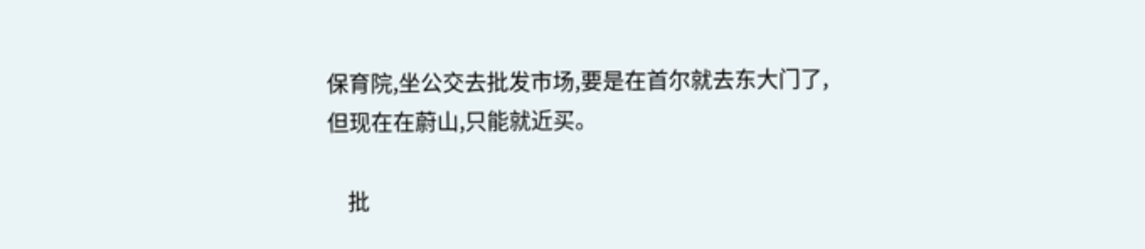保育院,坐公交去批发市场,要是在首尔就去东大门了,但现在在蔚山,只能就近买。

    批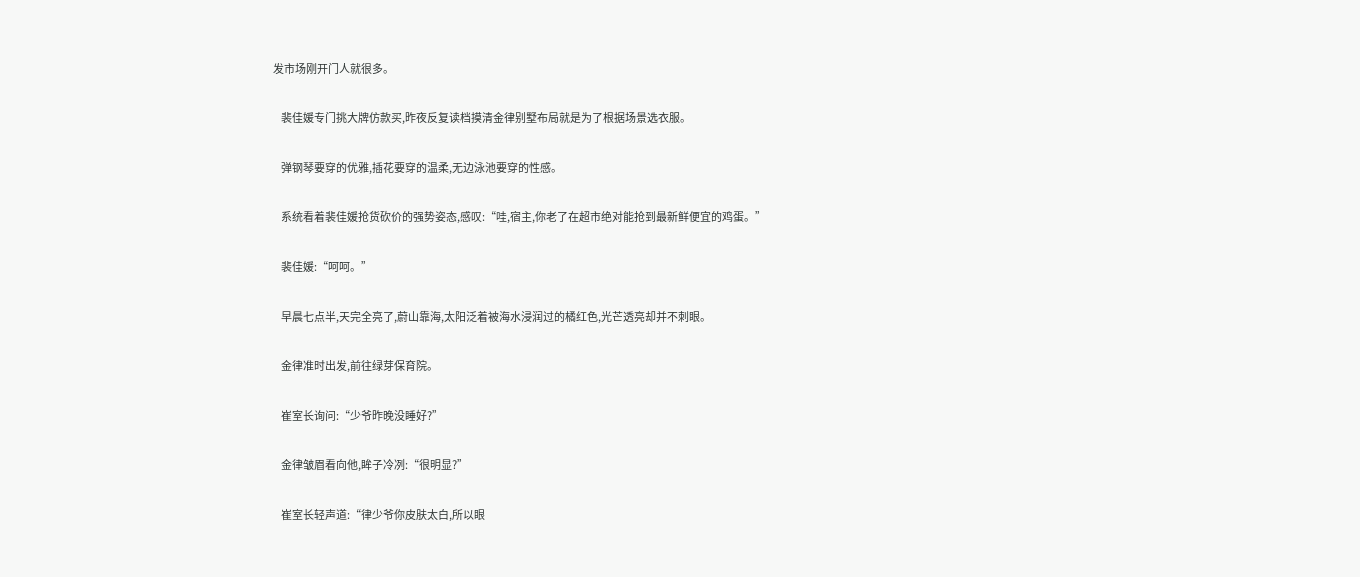发市场刚开门人就很多。

    裴佳媛专门挑大牌仿款买,昨夜反复读档摸清金律别墅布局就是为了根据场景选衣服。

    弹钢琴要穿的优雅,插花要穿的温柔,无边泳池要穿的性感。

    系统看着裴佳媛抢货砍价的强势姿态,感叹:“哇,宿主,你老了在超市绝对能抢到最新鲜便宜的鸡蛋。”

    裴佳媛:“呵呵。”

    早晨七点半,天完全亮了,蔚山靠海,太阳泛着被海水浸润过的橘红色,光芒透亮却并不刺眼。

    金律准时出发,前往绿芽保育院。

    崔室长询问:“少爷昨晚没睡好?”

    金律皱眉看向他,眸子冷冽:“很明显?”

    崔室长轻声道:“律少爷你皮肤太白,所以眼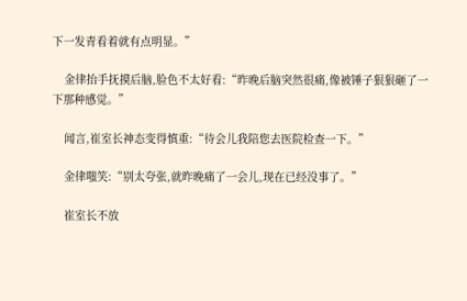下一发青看着就有点明显。”

    金律抬手抚摸后脑,脸色不太好看:“昨晚后脑突然很痛,像被锤子狠狠砸了一下那种感觉。”

    闻言,崔室长神态变得慎重:“待会儿我陪您去医院检查一下。”

    金律嗤笑:“别太夸张,就昨晚痛了一会儿,现在已经没事了。”

    崔室长不放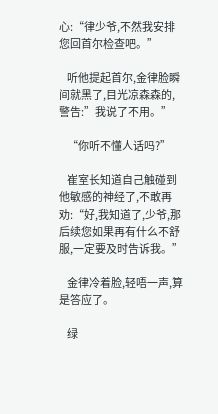心:“律少爷,不然我安排您回首尔检查吧。”

    听他提起首尔,金律脸瞬间就黑了,目光凉森森的,警告:”我说了不用。”

    “你听不懂人话吗?”

    崔室长知道自己触碰到他敏感的神经了,不敢再劝:“好,我知道了,少爷,那后续您如果再有什么不舒服,一定要及时告诉我。”

    金律冷着脸,轻唔一声,算是答应了。

    绿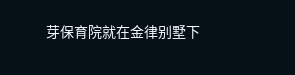芽保育院就在金律别墅下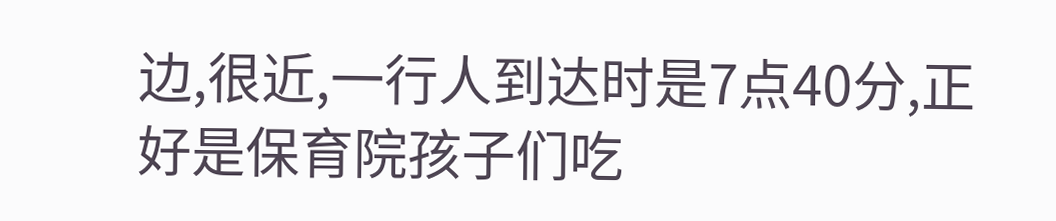边,很近,一行人到达时是7点40分,正好是保育院孩子们吃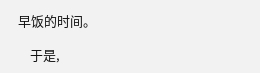早饭的时间。

    于是,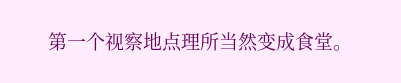第一个视察地点理所当然变成食堂。